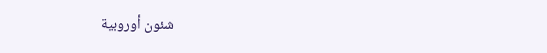شئون أوروبية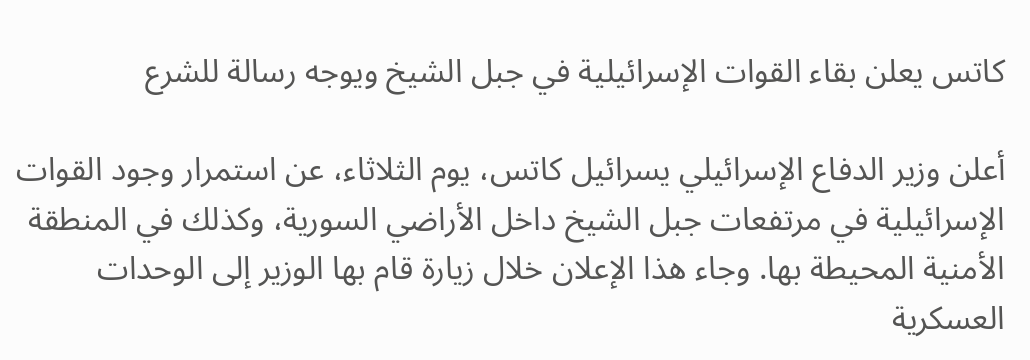كاتس يعلن بقاء القوات الإسرائيلية في جبل الشيخ ويوجه رسالة للشرع

أعلن وزير الدفاع الإسرائيلي يسرائيل كاتس، يوم الثلاثاء، عن استمرار وجود القوات الإسرائيلية في مرتفعات جبل الشيخ داخل الأراضي السورية، وكذلك في المنطقة الأمنية المحيطة بها. وجاء هذا الإعلان خلال زيارة قام بها الوزير إلى الوحدات العسكرية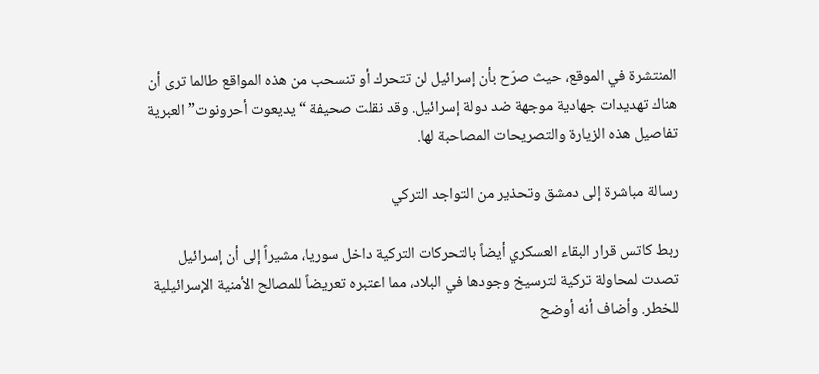المنتشرة في الموقع، حيث صرّح بأن إسرائيل لن تتحرك أو تنسحب من هذه المواقع طالما ترى أن هناك تهديدات جهادية موجهة ضد دولة إسرائيل. وقد نقلت صحيفة “يديعوت أحرونوت” العبرية تفاصيل هذه الزيارة والتصريحات المصاحبة لها.

رسالة مباشرة إلى دمشق وتحذير من التواجد التركي

ربط كاتس قرار البقاء العسكري أيضاً بالتحركات التركية داخل سوريا، مشيراً إلى أن إسرائيل تصدت لمحاولة تركية لترسيخ وجودها في البلاد، مما اعتبره تعريضاً للمصالح الأمنية الإسرائيلية للخطر. وأضاف أنه أوضح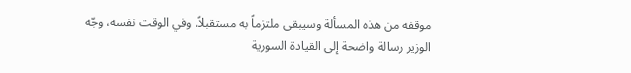موقفه من هذه المسألة وسيبقى ملتزماً به مستقبلاً. وفي الوقت نفسه، وجّه الوزير رسالة واضحة إلى القيادة السورية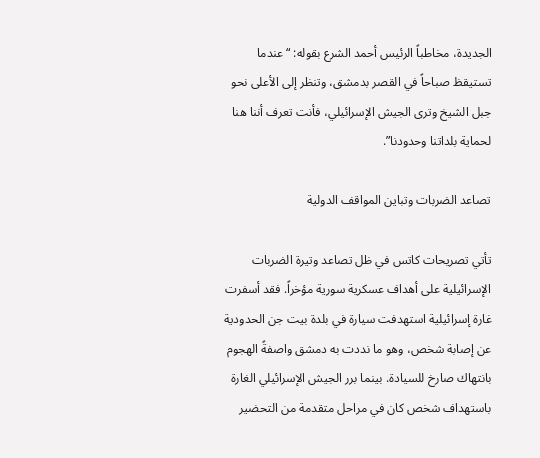الجديدة، مخاطباً الرئيس أحمد الشرع بقوله: “عندما تستيقظ صباحاً في القصر بدمشق، وتنظر إلى الأعلى نحو جبل الشيخ وترى الجيش الإسرائيلي، فأنت تعرف أننا هنا لحماية بلداتنا وحدودنا”.

تصاعد الضربات وتباين المواقف الدولية

تأتي تصريحات كاتس في ظل تصاعد وتيرة الضربات الإسرائيلية على أهداف عسكرية سورية مؤخراً. فقد أسفرت غارة إسرائيلية استهدفت سيارة في بلدة بيت جن الحدودية عن إصابة شخص، وهو ما نددت به دمشق واصفةً الهجوم بانتهاك صارخ للسيادة. بينما برر الجيش الإسرائيلي الغارة باستهداف شخص كان في مراحل متقدمة من التحضير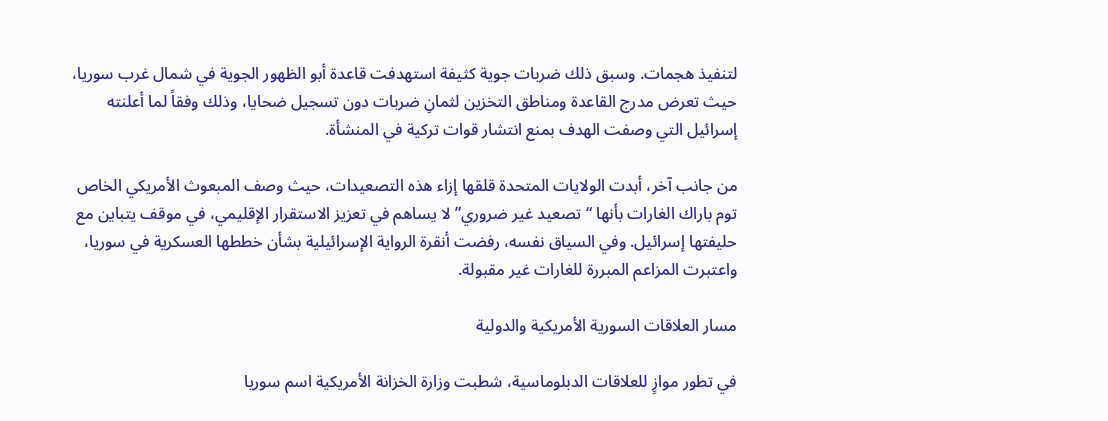لتنفيذ هجمات. وسبق ذلك ضربات جوية كثيفة استهدفت قاعدة أبو الظهور الجوية في شمال غرب سوريا، حيث تعرض مدرج القاعدة ومناطق التخزين لثمانِ ضربات دون تسجيل ضحايا، وذلك وفقاً لما أعلنته إسرائيل التي وصفت الهدف بمنع انتشار قوات تركية في المنشأة.

من جانب آخر، أبدت الولايات المتحدة قلقها إزاء هذه التصعيدات، حيث وصف المبعوث الأمريكي الخاص توم باراك الغارات بأنها “تصعيد غير ضروري” لا يساهم في تعزيز الاستقرار الإقليمي، في موقف يتباين مع حليفتها إسرائيل. وفي السياق نفسه، رفضت أنقرة الرواية الإسرائيلية بشأن خططها العسكرية في سوريا، واعتبرت المزاعم المبررة للغارات غير مقبولة.

مسار العلاقات السورية الأمريكية والدولية

في تطور موازٍ للعلاقات الدبلوماسية، شطبت وزارة الخزانة الأمريكية اسم سوريا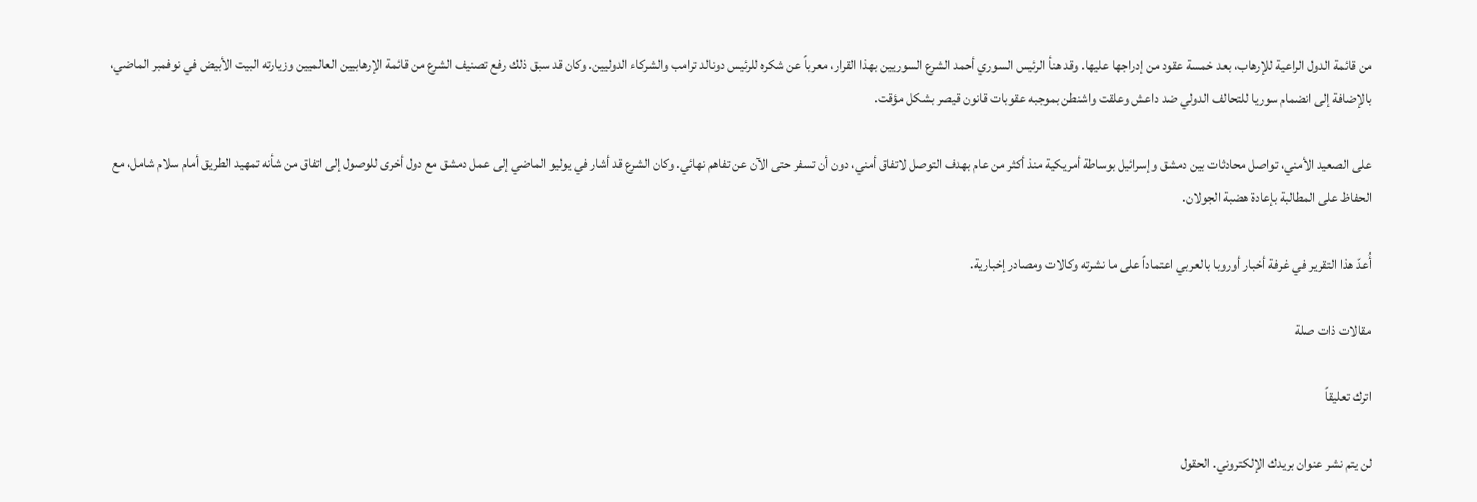من قائمة الدول الراعية للإرهاب، بعد خمسة عقود من إدراجها عليها. وقد هنأ الرئيس السوري أحمد الشرع السوريين بهذا القرار، معرباً عن شكره للرئيس دونالد ترامب والشركاء الدوليين. وكان قد سبق ذلك رفع تصنيف الشرع من قائمة الإرهابيين العالميين وزيارته البيت الأبيض في نوفمبر الماضي، بالإضافة إلى انضمام سوريا للتحالف الدولي ضد داعش وعلقت واشنطن بموجبه عقوبات قانون قيصر بشكل مؤقت.

على الصعيد الأمني، تواصل محادثات بين دمشق وإسرائيل بوساطة أمريكية منذ أكثر من عام بهدف التوصل لاتفاق أمني، دون أن تسفر حتى الآن عن تفاهم نهائي. وكان الشرع قد أشار في يوليو الماضي إلى عمل دمشق مع دول أخرى للوصول إلى اتفاق من شأنه تمهيد الطريق أمام سلام شامل، مع الحفاظ على المطالبة بإعادة هضبة الجولان.

أُعدّ هذا التقرير في غرفة أخبار أوروبا بالعربي اعتماداً على ما نشرته وكالات ومصادر إخبارية.

مقالات ذات صلة

اترك تعليقاً

لن يتم نشر عنوان بريدك الإلكتروني. الحقول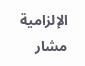الإلزامية مشار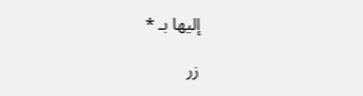إليها بـ *

زر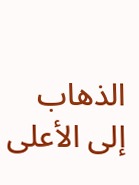الذهاب إلى الأعلى